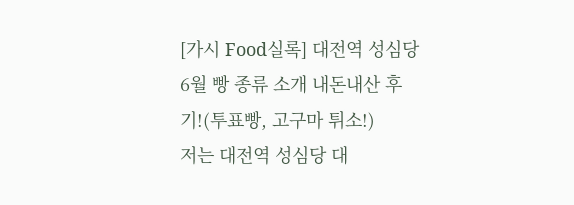[가시 Food실록] 대전역 성심당 6월 빵 종류 소개 내돈내산 후기!(투표빵, 고구마 튀소!)
저는 대전역 성심당 대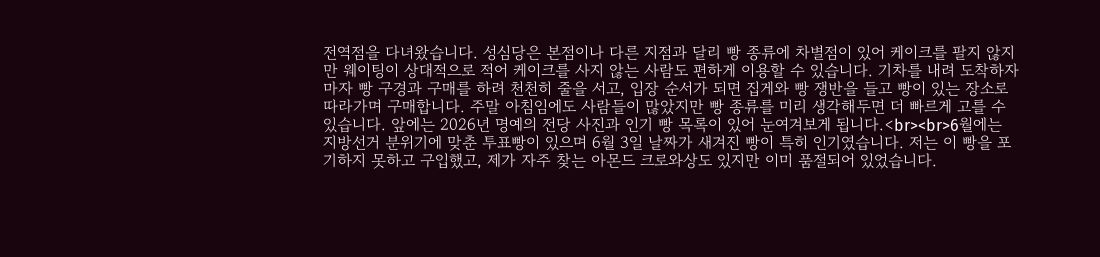전역점을 다녀왔습니다. 성심당은 본점이나 다른 지점과 달리 빵 종류에 차별점이 있어 케이크를 팔지 않지만 웨이팅이 상대적으로 적어 케이크를 사지 않는 사람도 편하게 이용할 수 있습니다. 기차를 내려 도착하자마자 빵 구경과 구매를 하려 천천히 줄을 서고, 입장 순서가 되면 집게와 빵 쟁반을 들고 빵이 있는 장소로 따라가며 구매합니다. 주말 아침임에도 사람들이 많았지만 빵 종류를 미리 생각해두면 더 빠르게 고를 수 있습니다. 앞에는 2026년 명예의 전당 사진과 인기 빵 목록이 있어 눈여겨보게 됩니다.<br><br>6월에는 지방선거 분위기에 맞춘 투표빵이 있으며 6월 3일 날짜가 새겨진 빵이 특히 인기였습니다. 저는 이 빵을 포기하지 못하고 구입했고, 제가 자주 찾는 아몬드 크로와상도 있지만 이미 품절되어 있었습니다.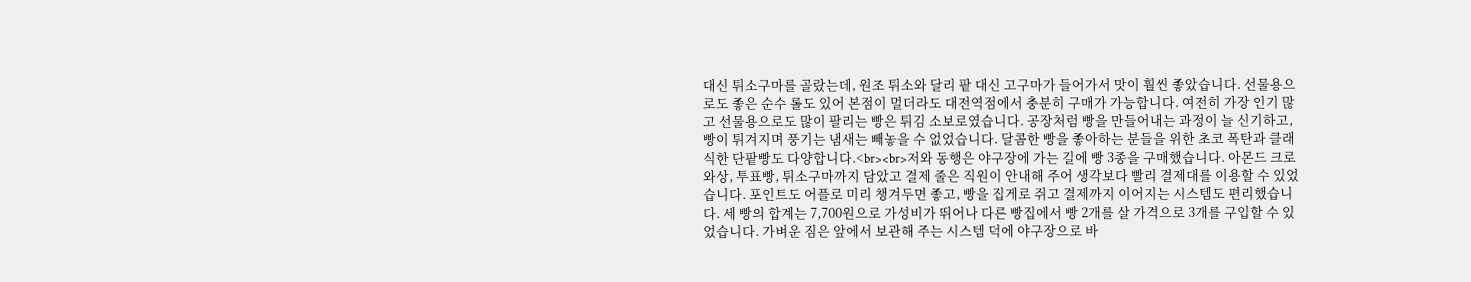대신 튀소구마를 골랐는데, 원조 튀소와 달리 팥 대신 고구마가 들어가서 맛이 훨씬 좋았습니다. 선물용으로도 좋은 순수 롤도 있어 본점이 멀더라도 대전역점에서 충분히 구매가 가능합니다. 여전히 가장 인기 많고 선물용으로도 많이 팔리는 빵은 튀김 소보로였습니다. 공장처럼 빵을 만들어내는 과정이 늘 신기하고, 빵이 튀겨지며 풍기는 냄새는 빼놓을 수 없었습니다. 달콤한 빵을 좋아하는 분들을 위한 초코 폭탄과 클래식한 단팥빵도 다양합니다.<br><br>저와 동행은 야구장에 가는 길에 빵 3종을 구매했습니다. 아몬드 크로와상, 투표빵, 튀소구마까지 담았고 결제 줄은 직원이 안내해 주어 생각보다 빨리 결제대를 이용할 수 있었습니다. 포인트도 어플로 미리 챙겨두면 좋고, 빵을 집게로 쥐고 결제까지 이어지는 시스템도 편리했습니다. 세 빵의 합계는 7,700원으로 가성비가 뛰어나 다른 빵집에서 빵 2개를 살 가격으로 3개를 구입할 수 있었습니다. 가벼운 짐은 앞에서 보관해 주는 시스템 덕에 야구장으로 바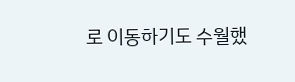로 이동하기도 수월했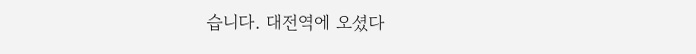습니다. 대전역에 오셨다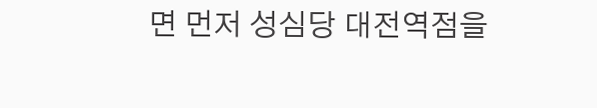면 먼저 성심당 대전역점을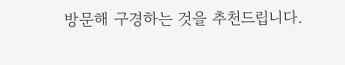방문해 구경하는 것을 추천드립니다.